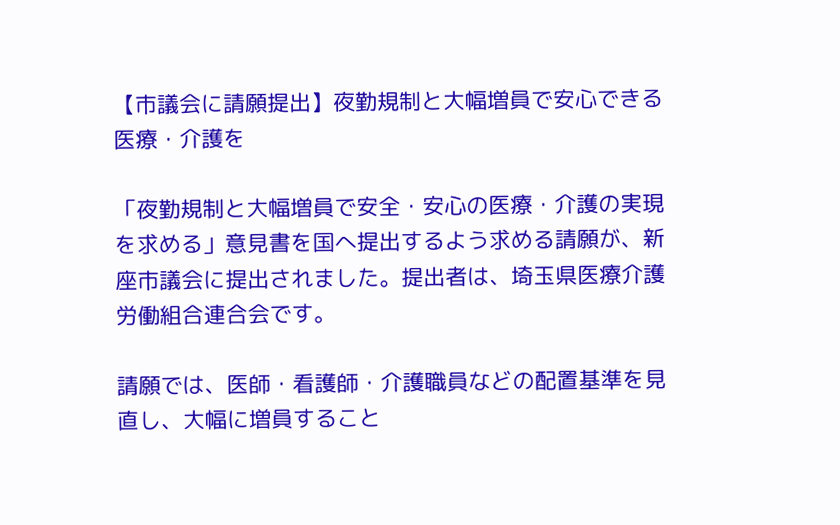【市議会に請願提出】夜勤規制と大幅増員で安心できる医療・介護を

「夜勤規制と大幅増員で安全・安心の医療・介護の実現を求める」意見書を国へ提出するよう求める請願が、新座市議会に提出されました。提出者は、埼玉県医療介護労働組合連合会です。

請願では、医師・看護師・介護職員などの配置基準を見直し、大幅に増員すること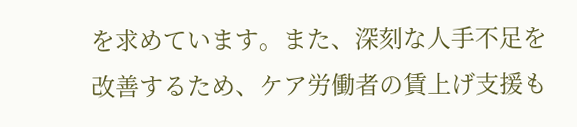を求めています。また、深刻な人手不足を改善するため、ケア労働者の賃上げ支援も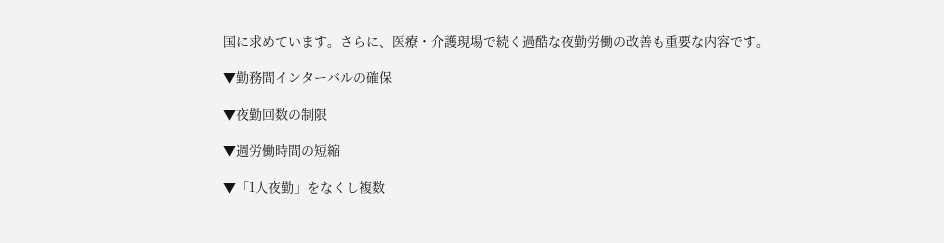国に求めています。さらに、医療・介護現場で続く過酷な夜勤労働の改善も重要な内容です。

▼勤務間インターバルの確保

▼夜勤回数の制限

▼週労働時間の短縮

▼「1人夜勤」をなくし複数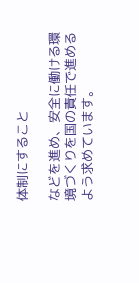体制にすること

などを進め、安全に働ける環境づくりを国の責任で進めるよう求めています。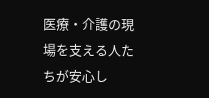医療・介護の現場を支える人たちが安心し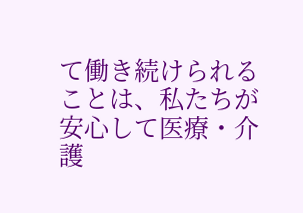て働き続けられることは、私たちが安心して医療・介護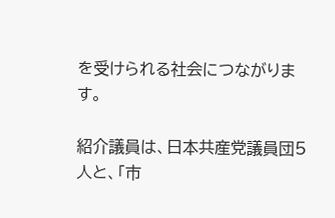を受けられる社会につながります。

紹介議員は、日本共産党議員団5人と、「市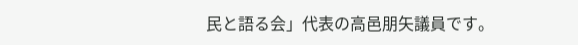民と語る会」代表の高邑朋矢議員です。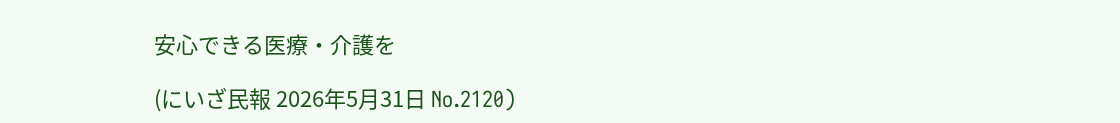安心できる医療・介護を

(にいざ民報 2026年5月31日 No.2120)